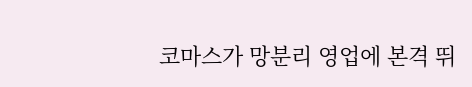코마스가 망분리 영업에 본격 뛰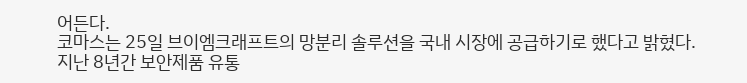어든다.
코마스는 25일 브이엠크래프트의 망분리 솔루션을 국내 시장에 공급하기로 했다고 밝혔다.
지난 8년간 보안제품 유통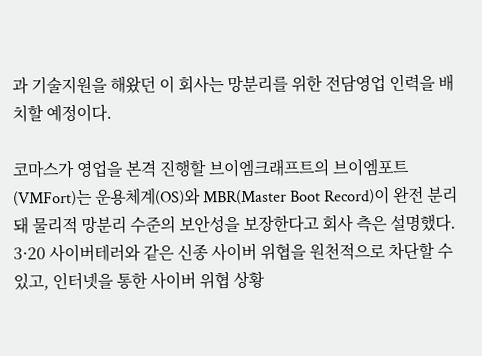과 기술지원을 해왔던 이 회사는 망분리를 위한 전담영업 인력을 배치할 예정이다.

코마스가 영업을 본격 진행할 브이엠크래프트의 브이엠포트(VMFort)는 운용체계(OS)와 MBR(Master Boot Record)이 완전 분리돼 물리적 망분리 수준의 보안성을 보장한다고 회사 측은 설명했다. 3·20 사이버테러와 같은 신종 사이버 위협을 원천적으로 차단할 수 있고, 인터넷을 통한 사이버 위협 상황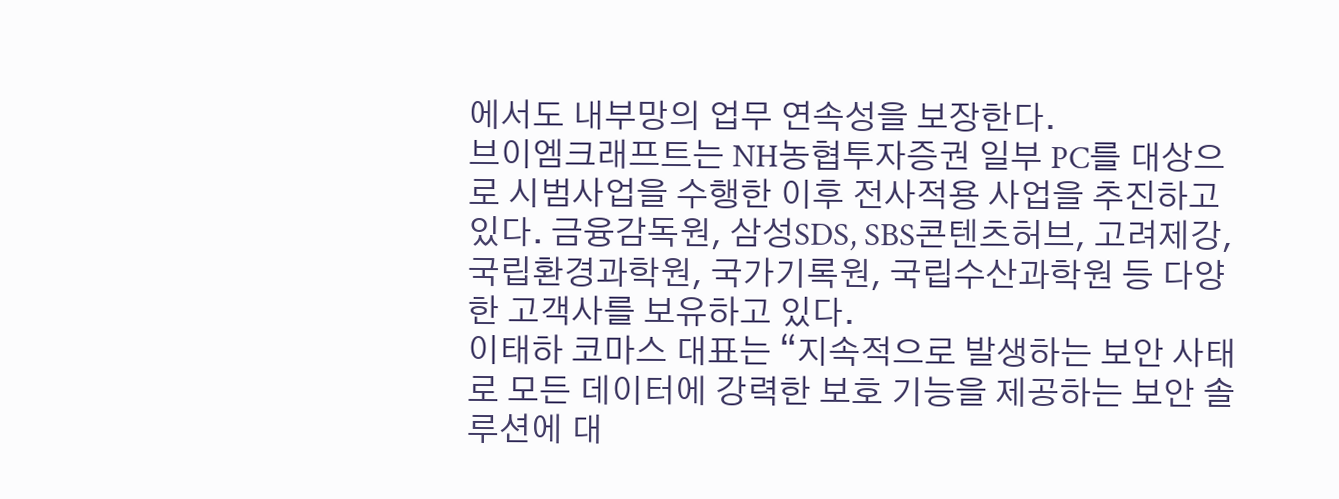에서도 내부망의 업무 연속성을 보장한다.
브이엠크래프트는 NH농협투자증권 일부 PC를 대상으로 시범사업을 수행한 이후 전사적용 사업을 추진하고 있다. 금융감독원, 삼성SDS, SBS콘텐츠허브, 고려제강, 국립환경과학원, 국가기록원, 국립수산과학원 등 다양한 고객사를 보유하고 있다.
이태하 코마스 대표는 “지속적으로 발생하는 보안 사태로 모든 데이터에 강력한 보호 기능을 제공하는 보안 솔루션에 대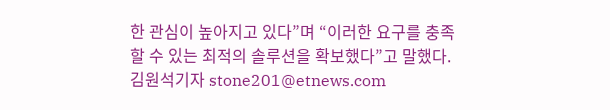한 관심이 높아지고 있다”며 “이러한 요구를 충족할 수 있는 최적의 솔루션을 확보했다”고 말했다.
김원석기자 stone201@etnews.com